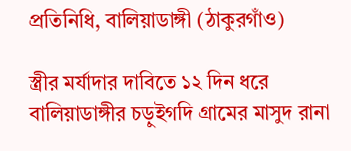প্রতিনিধি, বালিয়াডাঙ্গী (ঠাকুরগাঁও)

স্ত্রীর মর্যাদার দাবিতে ১২ দিন ধরে বালিয়াডাঙ্গীর চড়ুইগদি গ্রামের মাসুদ রানা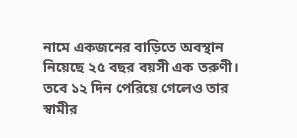নামে একজনের বাড়িতে অবস্থান নিয়েছে ২৫ বছর বয়সী এক তরুণী। তবে ১২ দিন পেরিয়ে গেলেও তার স্বামীর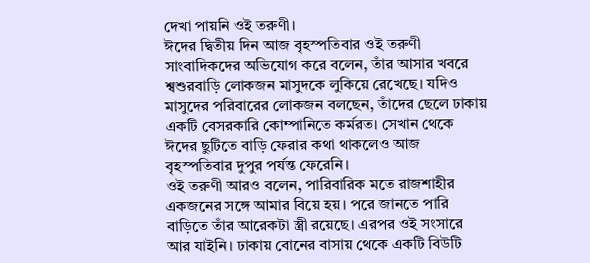দেখা পায়নি ওই তরুণী।
ঈদের দ্বিতীয় দিন আজ বৃহস্পতিবার ওই তরুণী সাংবাদিকদের অভিযোগ করে বলেন, তাঁর আসার খবরে শ্বশুরবাড়ি লোকজন মাসুদকে লুকিয়ে রেখেছে। যদিও মাসুদের পরিবারের লোকজন বলছেন, তাঁদের ছেলে ঢাকায় একটি বেসরকারি কোম্পানিতে কর্মরত। সেখান থেকে ঈদের ছুটিতে বাড়ি ফেরার কথা থাকলেও আজ বৃহস্পতিবার দুপুর পর্যন্ত ফেরেনি।
ওই তরুণী আরও বলেন, পারিবারিক মতে রাজশাহীর একজনের সঙ্গে আমার বিয়ে হয়। পরে জানতে পারি বাড়িতে তাঁর আরেকটা স্ত্রী রয়েছে। এরপর ওই সংসারে আর যাইনি। ঢাকায় বোনের বাসায় থেকে একটি বিউটি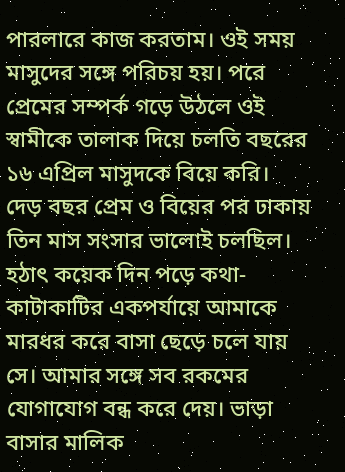পারলারে কাজ করতাম। ওই সময় মাসুদের সঙ্গে পরিচয় হয়। পরে প্রেমের সম্পর্ক গড়ে উঠলে ওই স্বামীকে তালাক দিয়ে চলতি বছরের ১৬ এপ্রিল মাসুদকে বিয়ে করি।
দেড় বছর প্রেম ও বিয়ের পর ঢাকায় তিন মাস সংসার ভালোই চলছিল। হঠাৎ কয়েক দিন পড়ে কথা-কাটাকাটির একপর্যায়ে আমাকে মারধর করে বাসা ছেড়ে চলে যায় সে। আমার সঙ্গে সব রকমের যোগাযোগ বন্ধ করে দেয়। ভাড়া বাসার মালিক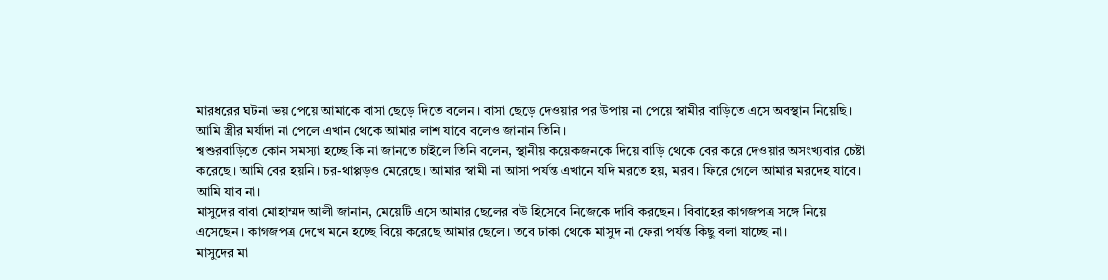মারধরের ঘটনা ভয় পেয়ে আমাকে বাসা ছেড়ে দিতে বলেন। বাসা ছেড়ে দেওয়ার পর উপায় না পেয়ে স্বামীর বাড়িতে এসে অবস্থান নিয়েছি। আমি স্ত্রীর মর্যাদা না পেলে এখান থেকে আমার লাশ যাবে বলেও জানান তিনি।
শ্বশুরবাড়িতে কোন সমস্যা হচ্ছে কি না জানতে চাইলে তিনি বলেন, স্থানীয় কয়েকজনকে দিয়ে বাড়ি থেকে বের করে দেওয়ার অসংখ্যবার চেষ্টা করেছে। আমি বের হয়নি। চর-থাপ্পড়ও মেরেছে। আমার স্বামী না আসা পর্যন্ত এখানে যদি মরতে হয়, মরব। ফিরে গেলে আমার মরদেহ যাবে। আমি যাব না।
মাসুদের বাবা মোহাম্মদ আলী জানান, মেয়েটি এসে আমার ছেলের বউ হিসেবে নিজেকে দাবি করছেন। বিবাহের কাগজপত্র সঙ্গে নিয়ে এসেছেন। কাগজপত্র দেখে মনে হচ্ছে বিয়ে করেছে আমার ছেলে। তবে ঢাকা থেকে মাসুদ না ফেরা পর্যন্ত কিছু বলা যাচ্ছে না।
মাসুদের মা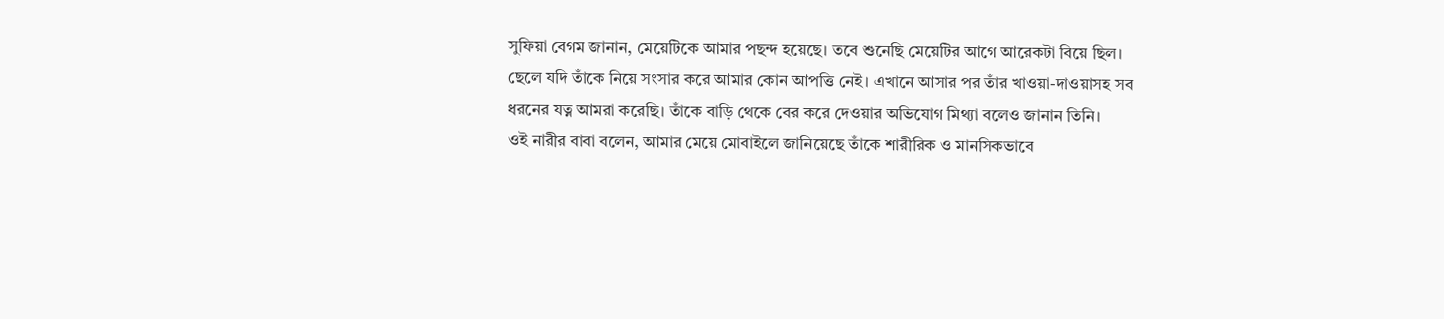সুফিয়া বেগম জানান, মেয়েটিকে আমার পছন্দ হয়েছে। তবে শুনেছি মেয়েটির আগে আরেকটা বিয়ে ছিল। ছেলে যদি তাঁকে নিয়ে সংসার করে আমার কোন আপত্তি নেই। এখানে আসার পর তাঁর খাওয়া-দাওয়াসহ সব ধরনের যত্ন আমরা করেছি। তাঁকে বাড়ি থেকে বের করে দেওয়ার অভিযোগ মিথ্যা বলেও জানান তিনি।
ওই নারীর বাবা বলেন, আমার মেয়ে মোবাইলে জানিয়েছে তাঁকে শারীরিক ও মানসিকভাবে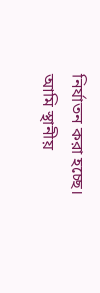নির্যাতন করা হচ্ছে। আমি স্থানীয়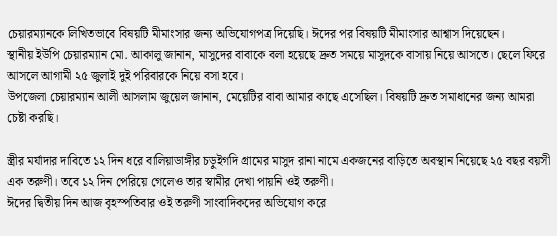চেয়ারম্যানকে লিখিতভাবে বিষয়টি মীমাংসার জন্য অভিযোগপত্র দিয়েছি। ঈদের পর বিষয়টি মীমাংসার আশ্বাস দিয়েছেন।
স্থানীয় ইউপি চেয়ারম্যান মো. আকালু জানান, মাসুদের বাবাকে বলা হয়েছে দ্রুত সময়ে মাসুদকে বাসায় নিয়ে আসতে। ছেলে ফিরে আসলে আগামী ২৫ জুলাই দুই পরিবারকে নিয়ে বসা হবে।
উপজেলা চেয়ারম্যান আলী আসলাম জুয়েল জানান, মেয়েটির বাবা আমার কাছে এসেছিল। বিষয়টি দ্রুত সমাধানের জন্য আমরা চেষ্টা করছি।

স্ত্রীর মর্যাদার দাবিতে ১২ দিন ধরে বালিয়াডাঙ্গীর চড়ুইগদি গ্রামের মাসুদ রানা নামে একজনের বাড়িতে অবস্থান নিয়েছে ২৫ বছর বয়সী এক তরুণী। তবে ১২ দিন পেরিয়ে গেলেও তার স্বামীর দেখা পায়নি ওই তরুণী।
ঈদের দ্বিতীয় দিন আজ বৃহস্পতিবার ওই তরুণী সাংবাদিকদের অভিযোগ করে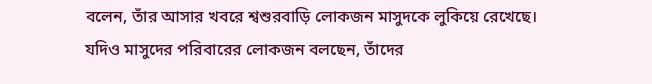বলেন, তাঁর আসার খবরে শ্বশুরবাড়ি লোকজন মাসুদকে লুকিয়ে রেখেছে। যদিও মাসুদের পরিবারের লোকজন বলছেন, তাঁদের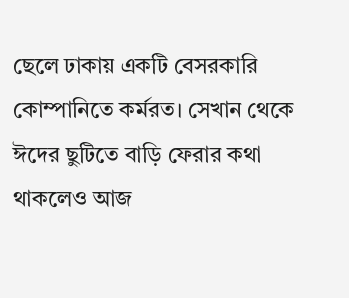ছেলে ঢাকায় একটি বেসরকারি কোম্পানিতে কর্মরত। সেখান থেকে ঈদের ছুটিতে বাড়ি ফেরার কথা থাকলেও আজ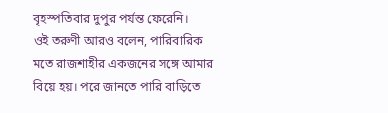বৃহস্পতিবার দুপুর পর্যন্ত ফেরেনি।
ওই তরুণী আরও বলেন, পারিবারিক মতে রাজশাহীর একজনের সঙ্গে আমার বিয়ে হয়। পরে জানতে পারি বাড়িতে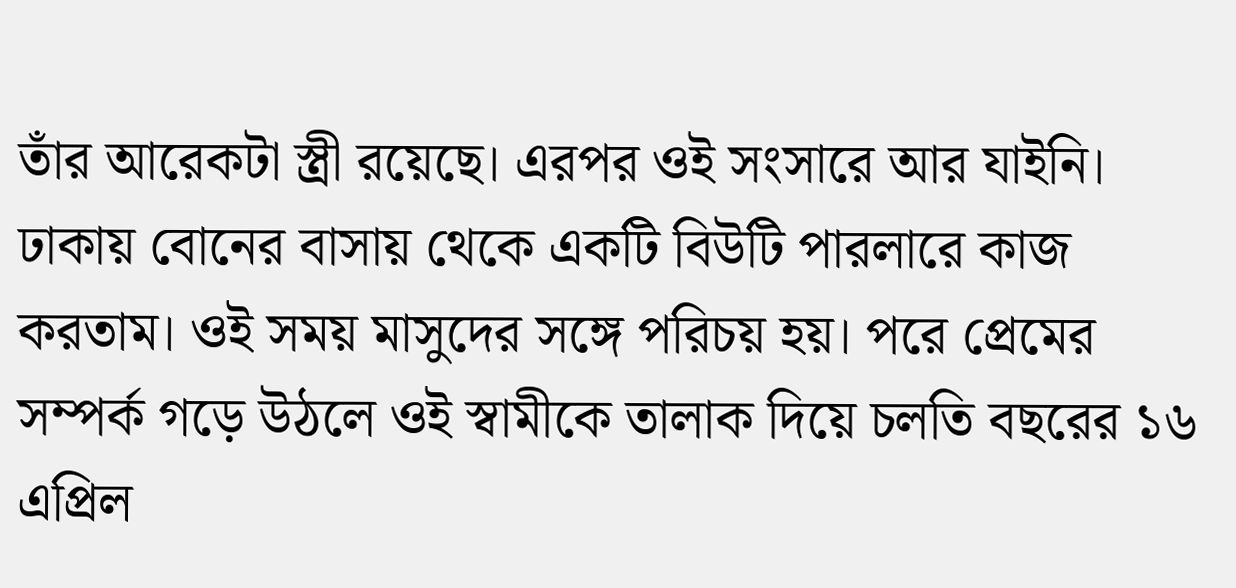তাঁর আরেকটা স্ত্রী রয়েছে। এরপর ওই সংসারে আর যাইনি। ঢাকায় বোনের বাসায় থেকে একটি বিউটি পারলারে কাজ করতাম। ওই সময় মাসুদের সঙ্গে পরিচয় হয়। পরে প্রেমের সম্পর্ক গড়ে উঠলে ওই স্বামীকে তালাক দিয়ে চলতি বছরের ১৬ এপ্রিল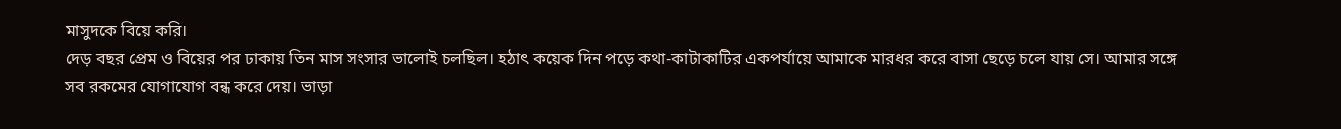মাসুদকে বিয়ে করি।
দেড় বছর প্রেম ও বিয়ের পর ঢাকায় তিন মাস সংসার ভালোই চলছিল। হঠাৎ কয়েক দিন পড়ে কথা-কাটাকাটির একপর্যায়ে আমাকে মারধর করে বাসা ছেড়ে চলে যায় সে। আমার সঙ্গে সব রকমের যোগাযোগ বন্ধ করে দেয়। ভাড়া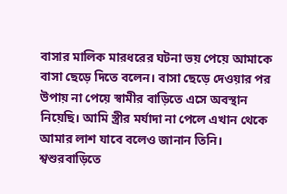বাসার মালিক মারধরের ঘটনা ভয় পেয়ে আমাকে বাসা ছেড়ে দিতে বলেন। বাসা ছেড়ে দেওয়ার পর উপায় না পেয়ে স্বামীর বাড়িতে এসে অবস্থান নিয়েছি। আমি স্ত্রীর মর্যাদা না পেলে এখান থেকে আমার লাশ যাবে বলেও জানান তিনি।
শ্বশুরবাড়িতে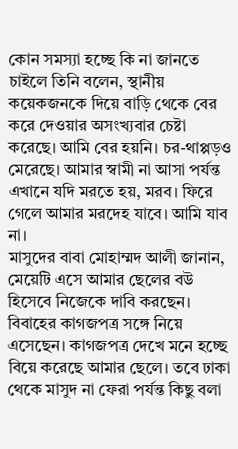কোন সমস্যা হচ্ছে কি না জানতে চাইলে তিনি বলেন, স্থানীয় কয়েকজনকে দিয়ে বাড়ি থেকে বের করে দেওয়ার অসংখ্যবার চেষ্টা করেছে। আমি বের হয়নি। চর-থাপ্পড়ও মেরেছে। আমার স্বামী না আসা পর্যন্ত এখানে যদি মরতে হয়, মরব। ফিরে গেলে আমার মরদেহ যাবে। আমি যাব না।
মাসুদের বাবা মোহাম্মদ আলী জানান, মেয়েটি এসে আমার ছেলের বউ হিসেবে নিজেকে দাবি করছেন। বিবাহের কাগজপত্র সঙ্গে নিয়ে এসেছেন। কাগজপত্র দেখে মনে হচ্ছে বিয়ে করেছে আমার ছেলে। তবে ঢাকা থেকে মাসুদ না ফেরা পর্যন্ত কিছু বলা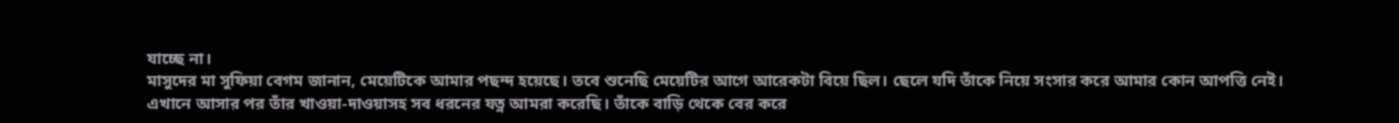যাচ্ছে না।
মাসুদের মা সুফিয়া বেগম জানান, মেয়েটিকে আমার পছন্দ হয়েছে। তবে শুনেছি মেয়েটির আগে আরেকটা বিয়ে ছিল। ছেলে যদি তাঁকে নিয়ে সংসার করে আমার কোন আপত্তি নেই। এখানে আসার পর তাঁর খাওয়া-দাওয়াসহ সব ধরনের যত্ন আমরা করেছি। তাঁকে বাড়ি থেকে বের করে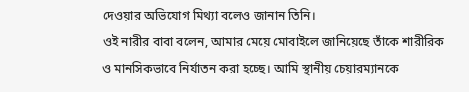দেওয়ার অভিযোগ মিথ্যা বলেও জানান তিনি।
ওই নারীর বাবা বলেন, আমার মেয়ে মোবাইলে জানিয়েছে তাঁকে শারীরিক ও মানসিকভাবে নির্যাতন করা হচ্ছে। আমি স্থানীয় চেয়ারম্যানকে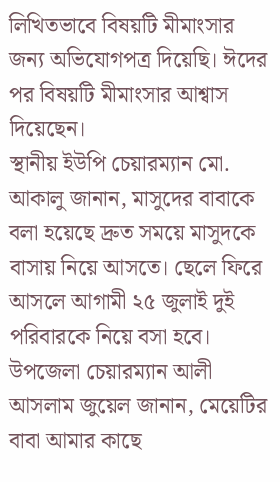লিখিতভাবে বিষয়টি মীমাংসার জন্য অভিযোগপত্র দিয়েছি। ঈদের পর বিষয়টি মীমাংসার আশ্বাস দিয়েছেন।
স্থানীয় ইউপি চেয়ারম্যান মো. আকালু জানান, মাসুদের বাবাকে বলা হয়েছে দ্রুত সময়ে মাসুদকে বাসায় নিয়ে আসতে। ছেলে ফিরে আসলে আগামী ২৫ জুলাই দুই পরিবারকে নিয়ে বসা হবে।
উপজেলা চেয়ারম্যান আলী আসলাম জুয়েল জানান, মেয়েটির বাবা আমার কাছে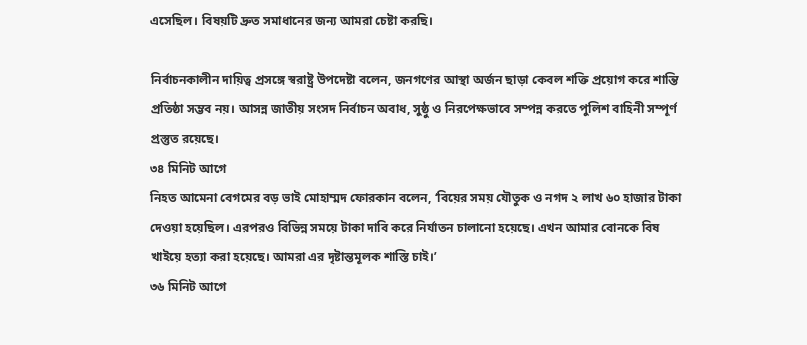এসেছিল। বিষয়টি দ্রুত সমাধানের জন্য আমরা চেষ্টা করছি।

নির্বাচনকালীন দায়িত্ব প্রসঙ্গে স্বরাষ্ট্র উপদেষ্টা বলেন, জনগণের আস্থা অর্জন ছাড়া কেবল শক্তি প্রয়োগ করে শান্তি প্রতিষ্ঠা সম্ভব নয়। আসন্ন জাতীয় সংসদ নির্বাচন অবাধ, সুষ্ঠু ও নিরপেক্ষভাবে সম্পন্ন করতে পুলিশ বাহিনী সম্পূর্ণ প্রস্তুত রয়েছে।
৩৪ মিনিট আগে
নিহত আমেনা বেগমের বড় ভাই মোহাম্মদ ফোরকান বলেন, ‘বিয়ের সময় যৌতুক ও নগদ ২ লাখ ৬০ হাজার টাকা দেওয়া হয়েছিল। এরপরও বিভিন্ন সময়ে টাকা দাবি করে নির্যাতন চালানো হয়েছে। এখন আমার বোনকে বিষ খাইয়ে হত্যা করা হয়েছে। আমরা এর দৃষ্টান্তমূলক শাস্তি চাই।’
৩৬ মিনিট আগে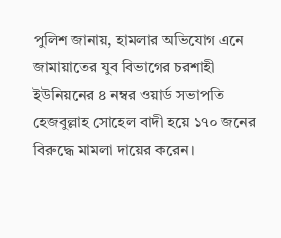পুলিশ জানায়, হামলার অভিযোগ এনে জামায়াতের যুব বিভাগের চরশাহী ইউনিয়নের ৪ নম্বর ওয়ার্ড সভাপতি হেজবুল্লাহ সোহেল বাদী হয়ে ১৭০ জনের বিরুদ্ধে মামলা দায়ের করেন।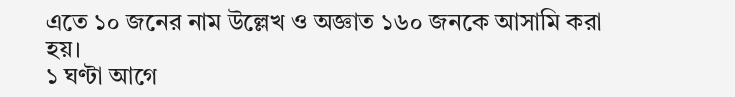এতে ১০ জনের নাম উল্লেখ ও অজ্ঞাত ১৬০ জনকে আসামি করা হয়।
১ ঘণ্টা আগে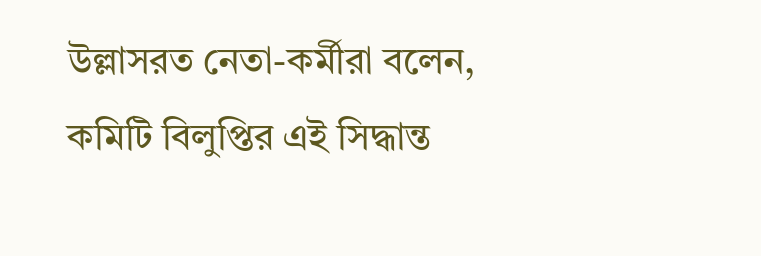উল্লাসরত নেতা-কর্মীরা বলেন, কমিটি বিলুপ্তির এই সিদ্ধান্ত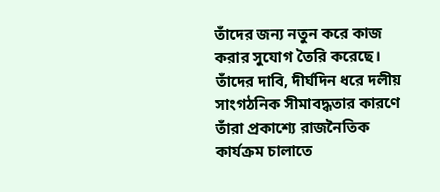তাঁদের জন্য নতুন করে কাজ করার সুযোগ তৈরি করেছে। তাঁদের দাবি, দীর্ঘদিন ধরে দলীয় সাংগঠনিক সীমাবদ্ধতার কারণে তাঁরা প্রকাশ্যে রাজনৈতিক কার্যক্রম চালাতে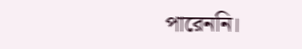পারেননি।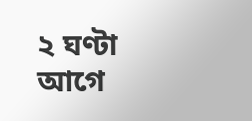২ ঘণ্টা আগে